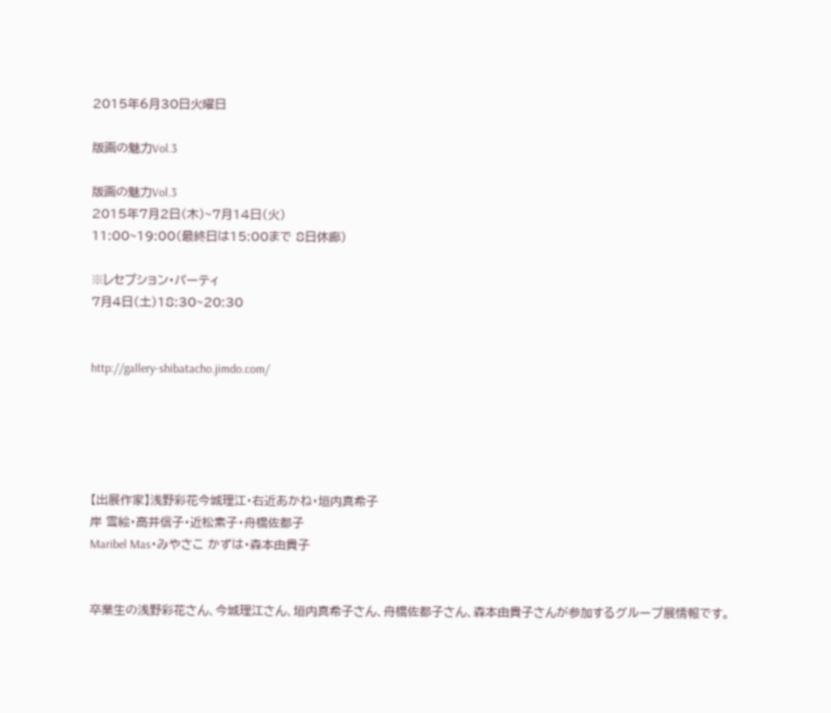2015年6月30日火曜日

版画の魅力Vol.3

版画の魅力Vol.3
2015年7月2日(木)~7月14日(火)
11:00~19:00(最終日は15:00まで 8日休廊)

※レセプション・パーティ
7月4日(土)18:30~20:30


http://gallery-shibatacho.jimdo.com/





【出展作家】浅野彩花今城理江・右近あかね・垣内真希子
岸 雪絵・高井信子・近松素子・舟橋佐都子
Maribel Mas・みやさこ かずは・森本由貴子


卒業生の浅野彩花さん、今城理江さん、垣内真希子さん、舟橋佐都子さん、森本由貴子さんが参加するグループ展情報です。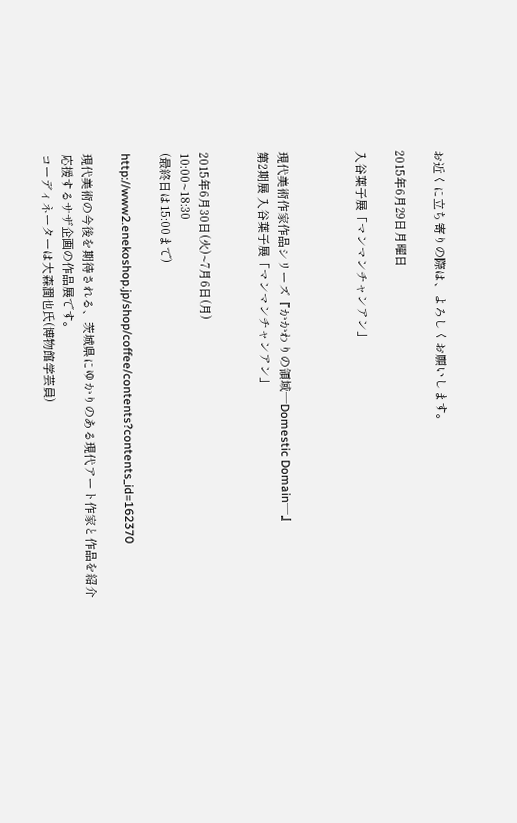お近くに立ち寄りの際は、よろしくお願いします。

2015年6月29日月曜日

入谷葉子展「マンマンチャンアン」



現代美術作家作品シリーズ『かかわりの領域─Domestic Domain─』
第2期展 入谷葉子展「マンマンチャンアン」


2015年6月30日(火)~7月6日(月)
10:00~18:30
(最終日は15:00まで)

http://www2.enekoshop.jp/shop/coffee/contents?contents_id=162370

現代美術の今後を期待される、茨城県にゆかりのある現代アート作家と作品を紹介
応援するサザ企画の作品展です。
コーディネーターは大森潤也氏(博物館学芸員)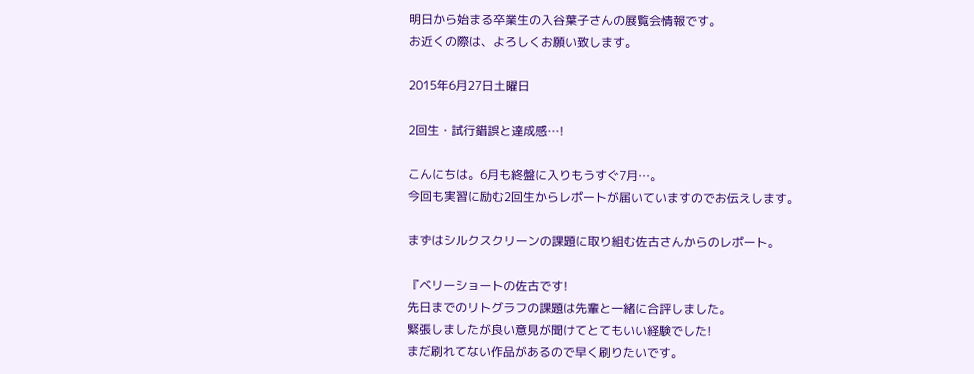明日から始まる卒業生の入谷葉子さんの展覧会情報です。
お近くの際は、よろしくお願い致します。

2015年6月27日土曜日

2回生・試行錯誤と達成感…!

こんにちは。6月も終盤に入りもうすぐ7月…。
今回も実習に励む2回生からレポートが届いていますのでお伝えします。

まずはシルクスクリーンの課題に取り組む佐古さんからのレポート。

『ベリーショートの佐古です!
先日までのリトグラフの課題は先輩と一緒に合評しました。
緊張しましたが良い意見が聞けてとてもいい経験でした!
まだ刷れてない作品があるので早く刷りたいです。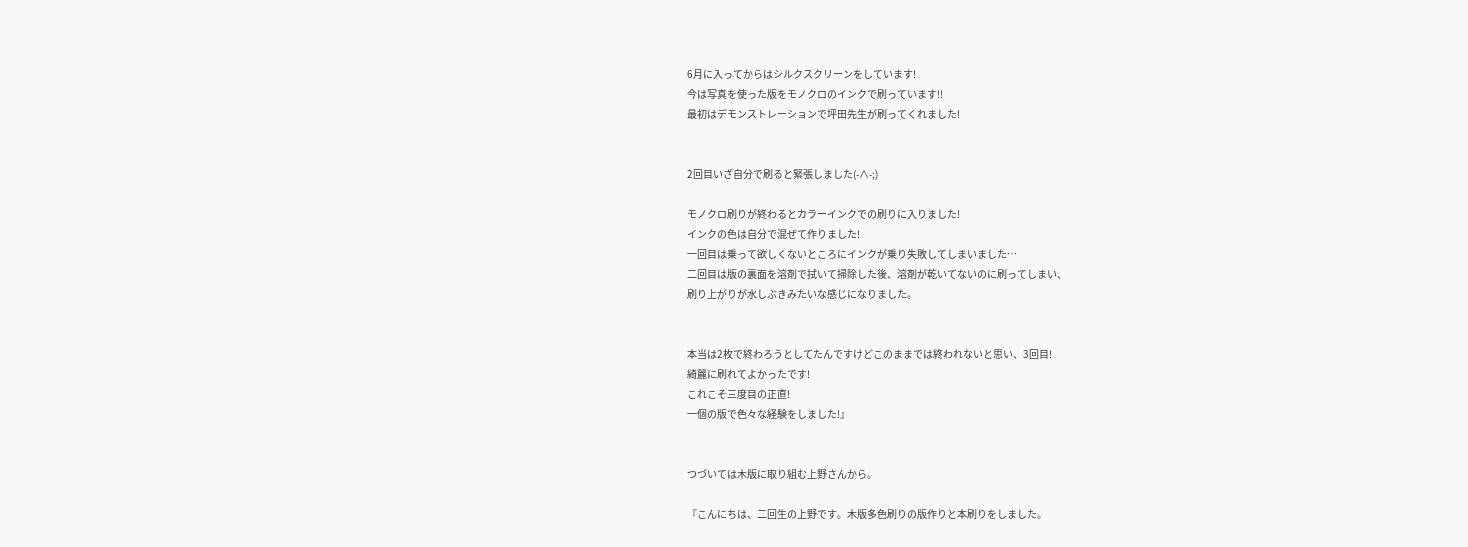6月に入ってからはシルクスクリーンをしています!
今は写真を使った版をモノクロのインクで刷っています!!
最初はデモンストレーションで坪田先生が刷ってくれました!


2回目いざ自分で刷ると緊張しました(-∧-;)

モノクロ刷りが終わるとカラーインクでの刷りに入りました!
インクの色は自分で混ぜて作りました!
一回目は乗って欲しくないところにインクが乗り失敗してしまいました…
二回目は版の裏面を溶剤で拭いて掃除した後、溶剤が乾いてないのに刷ってしまい、
刷り上がりが水しぶきみたいな感じになりました。


本当は2枚で終わろうとしてたんですけどこのままでは終われないと思い、3回目!
綺麗に刷れてよかったです!
これこそ三度目の正直!
一個の版で色々な経験をしました!』


つづいては木版に取り組む上野さんから。

『こんにちは、二回生の上野です。木版多色刷りの版作りと本刷りをしました。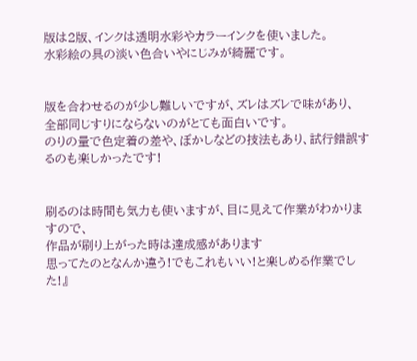版は2版、インクは透明水彩やカラーインクを使いました。
水彩絵の具の淡い色合いやにじみが綺麗です。


版を合わせるのが少し難しいですが、ズレはズレで味があり、
全部同じすりにならないのがとても面白いです。
のりの量で色定着の差や、ぼかしなどの技法もあり、試行錯誤するのも楽しかったです!


刷るのは時間も気力も使いますが、目に見えて作業がわかりますので、
作品が刷り上がった時は達成感があります
思ってたのとなんか違う!でもこれもいい!と楽しめる作業でした!』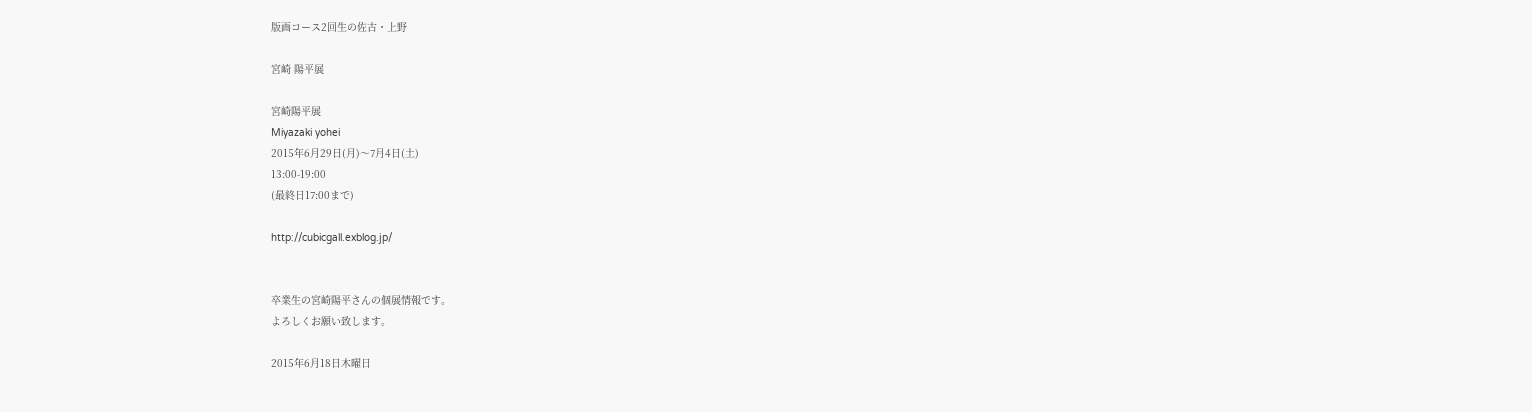版画コース2回生の佐古・上野

宮崎 陽平展

宮崎陽平展
Miyazaki yohei
2015年6月29日(月)〜7月4日(土)
13:00-19:00
(最終日17:00まで)

http://cubicgall.exblog.jp/


卒業生の宮崎陽平さんの個展情報です。
よろしくお願い致します。

2015年6月18日木曜日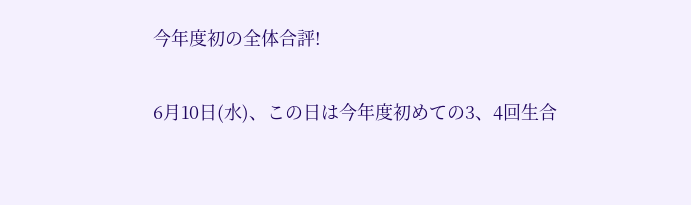今年度初の全体合評!

6月10日(水)、この日は今年度初めての3、4回生合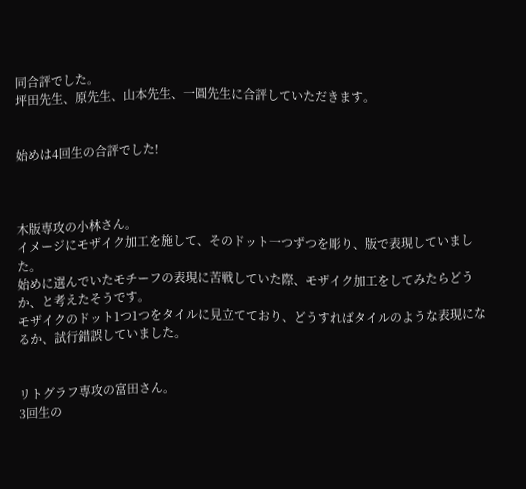同合評でした。
坪田先生、原先生、山本先生、一圓先生に合評していただきます。


始めは4回生の合評でした!



木版専攻の小林さん。
イメージにモザイク加工を施して、そのドット一つずつを彫り、版で表現していました。
始めに選んでいたモチーフの表現に苦戦していた際、モザイク加工をしてみたらどうか、と考えたそうです。
モザイクのドット1つ1つをタイルに見立てており、どうすればタイルのような表現になるか、試行錯誤していました。


リトグラフ専攻の富田さん。
3回生の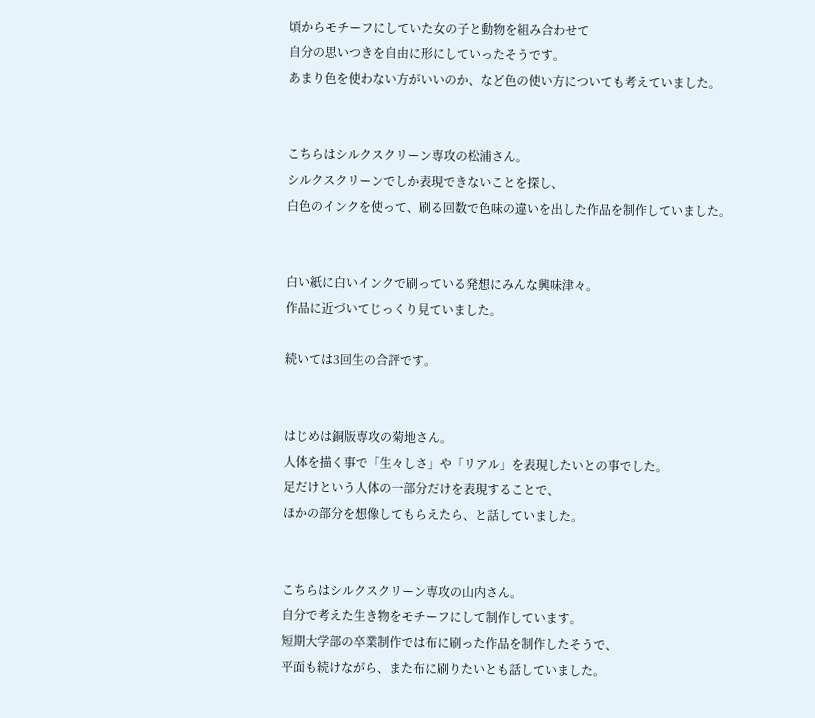頃からモチーフにしていた女の子と動物を組み合わせて
自分の思いつきを自由に形にしていったそうです。
あまり色を使わない方がいいのか、など色の使い方についても考えていました。


こちらはシルクスクリーン専攻の松浦さん。
シルクスクリーンでしか表現できないことを探し、
白色のインクを使って、刷る回数で色味の違いを出した作品を制作していました。


白い紙に白いインクで刷っている発想にみんな興味津々。
作品に近づいてじっくり見ていました。

続いては3回生の合評です。


はじめは銅版専攻の菊地さん。
人体を描く事で「生々しさ」や「リアル」を表現したいとの事でした。
足だけという人体の一部分だけを表現することで、
ほかの部分を想像してもらえたら、と話していました。


こちらはシルクスクリーン専攻の山内さん。
自分で考えた生き物をモチーフにして制作しています。
短期大学部の卒業制作では布に刷った作品を制作したそうで、
平面も続けながら、また布に刷りたいとも話していました。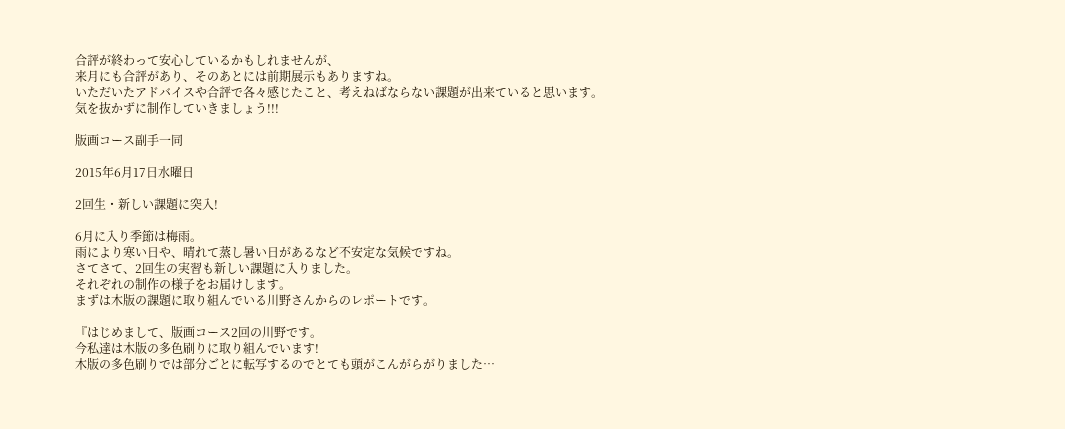合評が終わって安心しているかもしれませんが、
来月にも合評があり、そのあとには前期展示もありますね。
いただいたアドバイスや合評で各々感じたこと、考えねばならない課題が出来ていると思います。
気を抜かずに制作していきましょう!!!

版画コース副手一同

2015年6月17日水曜日

2回生・新しい課題に突入!

6月に入り季節は梅雨。
雨により寒い日や、晴れて蒸し暑い日があるなど不安定な気候ですね。
さてさて、2回生の実習も新しい課題に入りました。
それぞれの制作の様子をお届けします。
まずは木版の課題に取り組んでいる川野さんからのレポートです。

『はじめまして、版画コース2回の川野です。
今私達は木版の多色刷りに取り組んでいます!
木版の多色刷りでは部分ごとに転写するのでとても頭がこんがらがりました…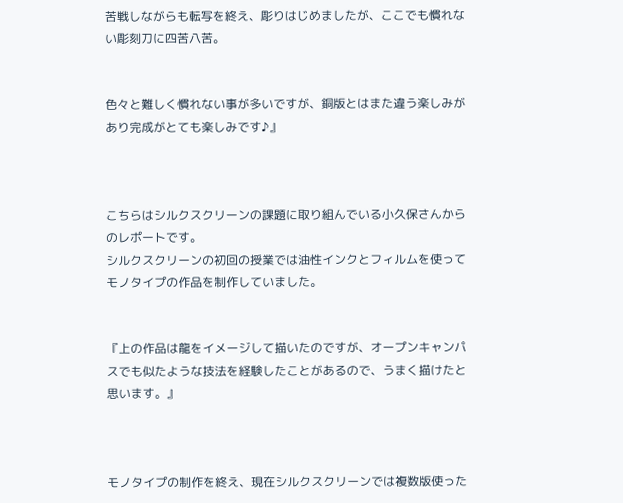苦戦しながらも転写を終え、彫りはじめましたが、ここでも慣れない彫刻刀に四苦八苦。


色々と難しく慣れない事が多いですが、銅版とはまた違う楽しみがあり完成がとても楽しみです♪』



こちらはシルクスクリーンの課題に取り組んでいる小久保さんからのレポートです。
シルクスクリーンの初回の授業では油性インクとフィルムを使ってモノタイプの作品を制作していました。


『上の作品は龍をイメージして描いたのですが、オープンキャンパスでも似たような技法を経験したことがあるので、うまく描けたと思います。』



モノタイプの制作を終え、現在シルクスクリーンでは複数版使った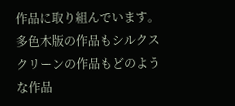作品に取り組んでいます。
多色木版の作品もシルクスクリーンの作品もどのような作品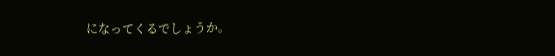になってくるでしょうか。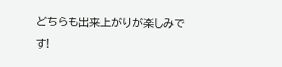どちらも出来上がりが楽しみです!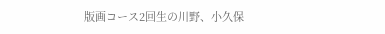版画コース2回生の川野、小久保